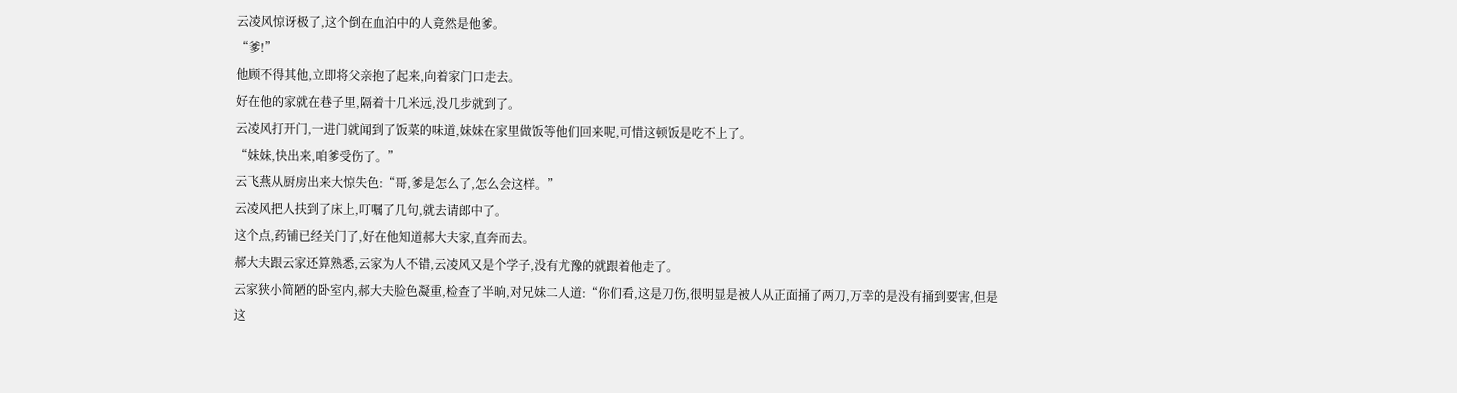云凌风惊讶极了,这个倒在血泊中的人竟然是他爹。
“爹!”
他顾不得其他,立即将父亲抱了起来,向着家门口走去。
好在他的家就在巷子里,隔着十几米远,没几步就到了。
云凌风打开门,一进门就闻到了饭菜的味道,妹妹在家里做饭等他们回来呢,可惜这顿饭是吃不上了。
“妹妹,快出来,咱爹受伤了。”
云飞燕从厨房出来大惊失色:“哥,爹是怎么了,怎么会这样。”
云凌风把人扶到了床上,叮嘱了几句,就去请郎中了。
这个点,药铺已经关门了,好在他知道郝大夫家,直奔而去。
郝大夫跟云家还算熟悉,云家为人不错,云凌风又是个学子,没有尤豫的就跟着他走了。
云家狭小简陋的卧室内,郝大夫脸色凝重,检查了半晌,对兄妹二人道:“你们看,这是刀伤,很明显是被人从正面捅了两刀,万幸的是没有捅到要害,但是这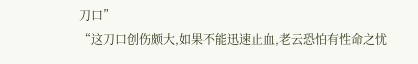刀口”
“这刀口创伤颇大,如果不能迅速止血,老云恐怕有性命之忧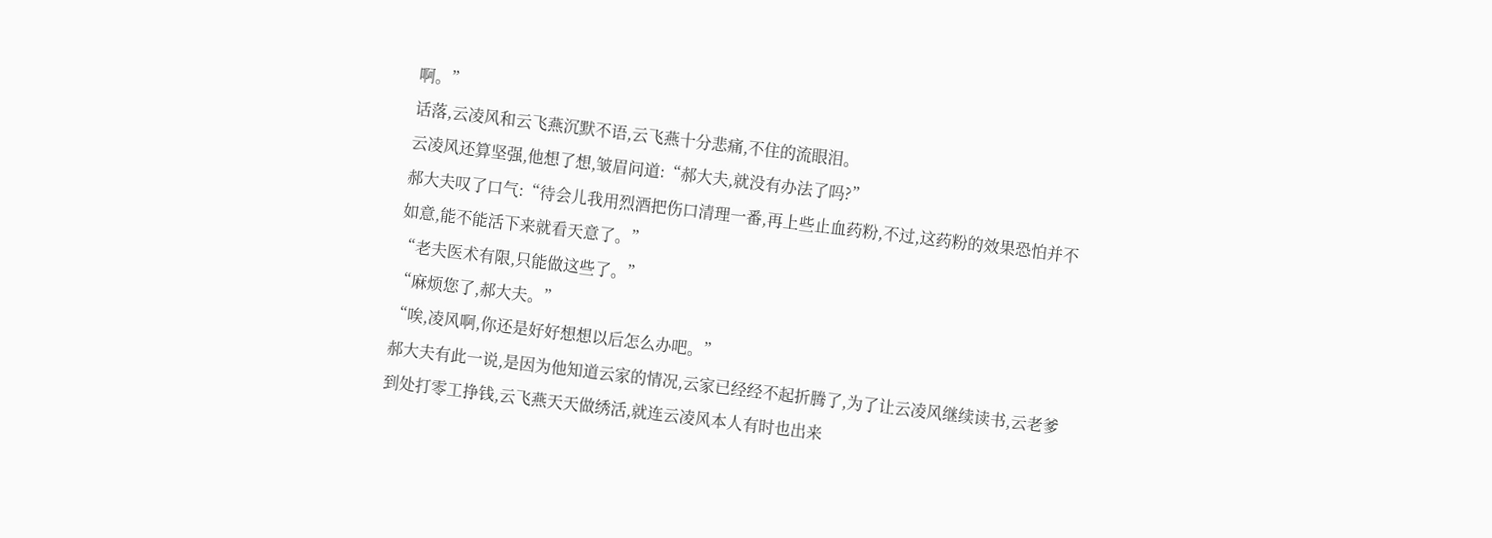啊。”
话落,云凌风和云飞燕沉默不语,云飞燕十分悲痛,不住的流眼泪。
云凌风还算坚强,他想了想,皱眉问道:“郝大夫,就没有办法了吗?”
郝大夫叹了口气:“待会儿我用烈酒把伤口清理一番,再上些止血药粉,不过,这药粉的效果恐怕并不如意,能不能活下来就看天意了。”
“老夫医术有限,只能做这些了。”
“麻烦您了,郝大夫。”
“唉,凌风啊,你还是好好想想以后怎么办吧。”
郝大夫有此一说,是因为他知道云家的情况,云家已经经不起折腾了,为了让云凌风继续读书,云老爹到处打零工挣钱,云飞燕天天做绣活,就连云凌风本人有时也出来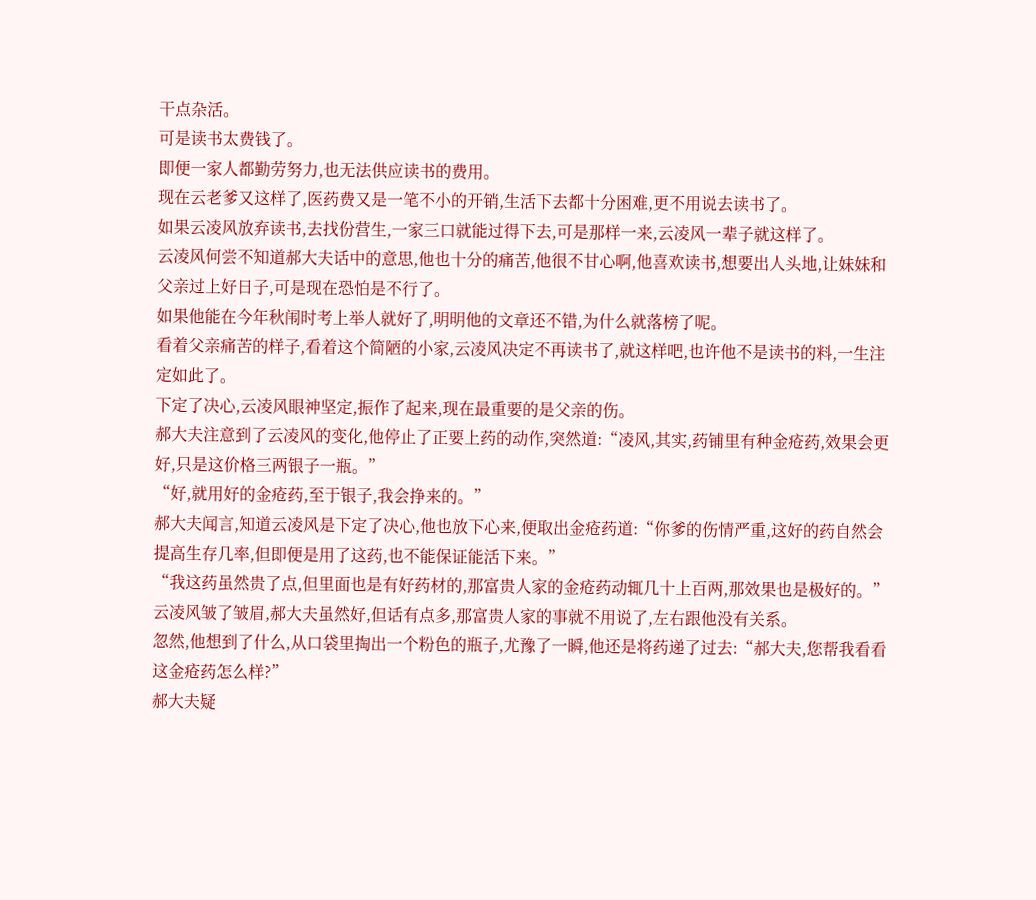干点杂活。
可是读书太费钱了。
即便一家人都勤劳努力,也无法供应读书的费用。
现在云老爹又这样了,医药费又是一笔不小的开销,生活下去都十分困难,更不用说去读书了。
如果云凌风放弃读书,去找份营生,一家三口就能过得下去,可是那样一来,云凌风一辈子就这样了。
云凌风何尝不知道郝大夫话中的意思,他也十分的痛苦,他很不甘心啊,他喜欢读书,想要出人头地,让妹妹和父亲过上好日子,可是现在恐怕是不行了。
如果他能在今年秋闱时考上举人就好了,明明他的文章还不错,为什么就落榜了呢。
看着父亲痛苦的样子,看着这个简陋的小家,云凌风决定不再读书了,就这样吧,也许他不是读书的料,一生注定如此了。
下定了决心,云凌风眼神坚定,振作了起来,现在最重要的是父亲的伤。
郝大夫注意到了云凌风的变化,他停止了正要上药的动作,突然道:“凌风,其实,药铺里有种金疮药,效果会更好,只是这价格三两银子一瓶。”
“好,就用好的金疮药,至于银子,我会挣来的。”
郝大夫闻言,知道云凌风是下定了决心,他也放下心来,便取出金疮药道:“你爹的伤情严重,这好的药自然会提高生存几率,但即便是用了这药,也不能保证能活下来。”
“我这药虽然贵了点,但里面也是有好药材的,那富贵人家的金疮药动辄几十上百两,那效果也是极好的。”
云凌风皱了皱眉,郝大夫虽然好,但话有点多,那富贵人家的事就不用说了,左右跟他没有关系。
忽然,他想到了什么,从口袋里掏出一个粉色的瓶子,尤豫了一瞬,他还是将药递了过去:“郝大夫,您帮我看看这金疮药怎么样?”
郝大夫疑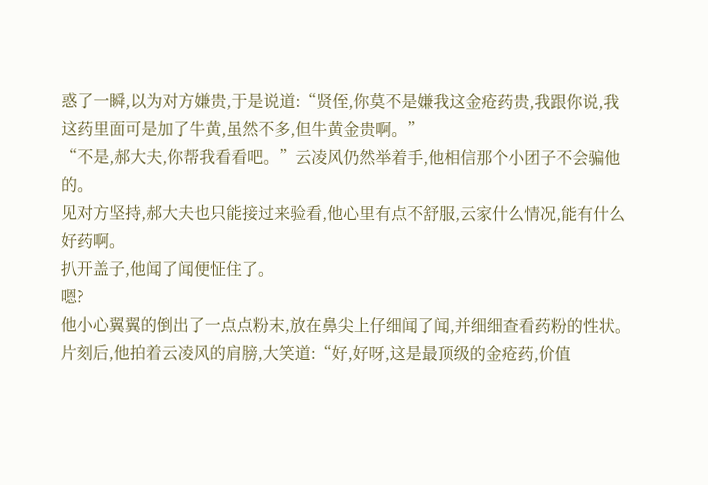惑了一瞬,以为对方嫌贵,于是说道:“贤侄,你莫不是嫌我这金疮药贵,我跟你说,我这药里面可是加了牛黄,虽然不多,但牛黄金贵啊。”
“不是,郝大夫,你帮我看看吧。”云凌风仍然举着手,他相信那个小团子不会骗他的。
见对方坚持,郝大夫也只能接过来验看,他心里有点不舒服,云家什么情况,能有什么好药啊。
扒开盖子,他闻了闻便怔住了。
嗯?
他小心翼翼的倒出了一点点粉末,放在鼻尖上仔细闻了闻,并细细查看药粉的性状。
片刻后,他拍着云凌风的肩膀,大笑道:“好,好呀,这是最顶级的金疮药,价值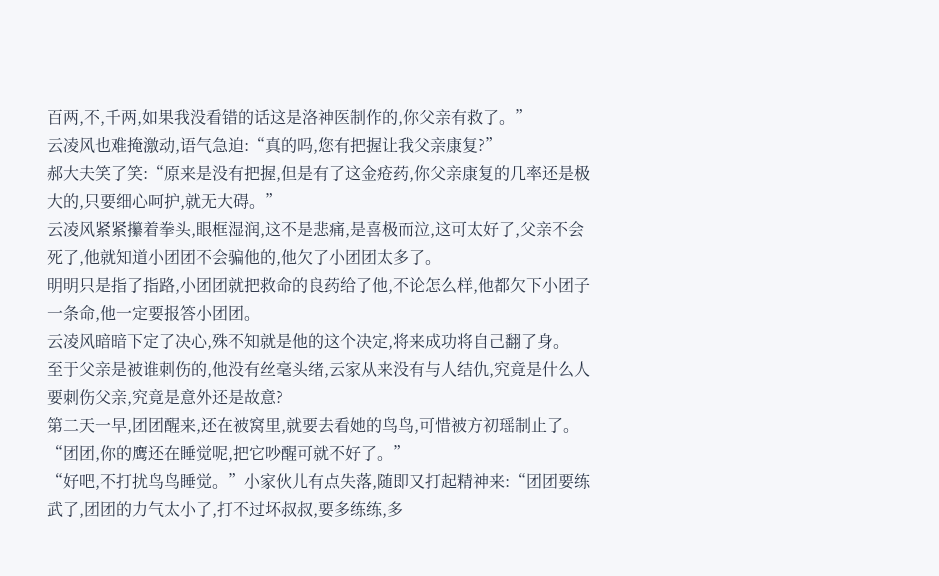百两,不,千两,如果我没看错的话这是洛神医制作的,你父亲有救了。”
云凌风也难掩激动,语气急迫:“真的吗,您有把握让我父亲康复?”
郝大夫笑了笑:“原来是没有把握,但是有了这金疮药,你父亲康复的几率还是极大的,只要细心呵护,就无大碍。”
云凌风紧紧攥着拳头,眼框湿润,这不是悲痛,是喜极而泣,这可太好了,父亲不会死了,他就知道小团团不会骗他的,他欠了小团团太多了。
明明只是指了指路,小团团就把救命的良药给了他,不论怎么样,他都欠下小团子一条命,他一定要报答小团团。
云凌风暗暗下定了决心,殊不知就是他的这个决定,将来成功将自己翻了身。
至于父亲是被谁刺伤的,他没有丝毫头绪,云家从来没有与人结仇,究竟是什么人要刺伤父亲,究竟是意外还是故意?
第二天一早,团团醒来,还在被窝里,就要去看她的鸟鸟,可惜被方初瑶制止了。
“团团,你的鹰还在睡觉呢,把它吵醒可就不好了。”
“好吧,不打扰鸟鸟睡觉。”小家伙儿有点失落,随即又打起精神来:“团团要练武了,团团的力气太小了,打不过坏叔叔,要多练练,多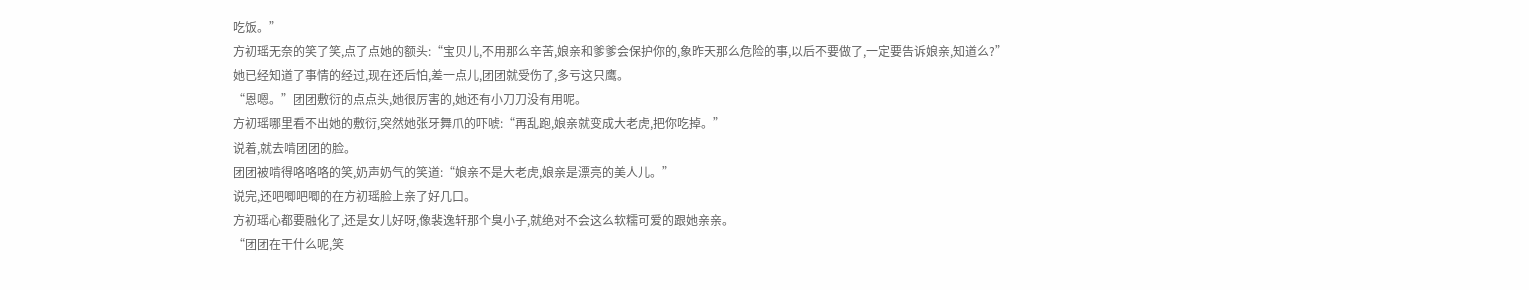吃饭。”
方初瑶无奈的笑了笑,点了点她的额头:“宝贝儿,不用那么辛苦,娘亲和爹爹会保护你的,象昨天那么危险的事,以后不要做了,一定要告诉娘亲,知道么?”
她已经知道了事情的经过,现在还后怕,差一点儿,团团就受伤了,多亏这只鹰。
“恩嗯。”团团敷衍的点点头,她很厉害的,她还有小刀刀没有用呢。
方初瑶哪里看不出她的敷衍,突然她张牙舞爪的吓唬:“再乱跑,娘亲就变成大老虎,把你吃掉。”
说着,就去啃团团的脸。
团团被啃得咯咯咯的笑,奶声奶气的笑道:“娘亲不是大老虎,娘亲是漂亮的美人儿。”
说完,还吧唧吧唧的在方初瑶脸上亲了好几口。
方初瑶心都要融化了,还是女儿好呀,像裴逸轩那个臭小子,就绝对不会这么软糯可爱的跟她亲亲。
“团团在干什么呢,笑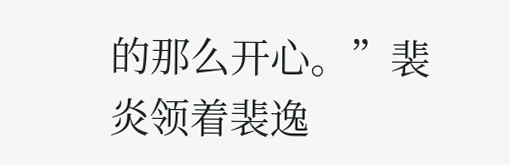的那么开心。”裴炎领着裴逸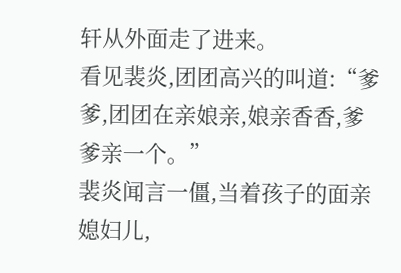轩从外面走了进来。
看见裴炎,团团高兴的叫道:“爹爹,团团在亲娘亲,娘亲香香,爹爹亲一个。”
裴炎闻言一僵,当着孩子的面亲媳妇儿,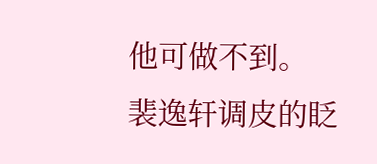他可做不到。
裴逸轩调皮的眨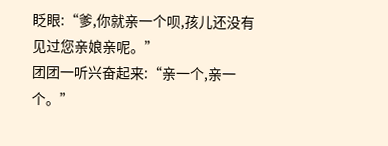眨眼:“爹,你就亲一个呗,孩儿还没有见过您亲娘亲呢。”
团团一听兴奋起来:“亲一个,亲一个。”